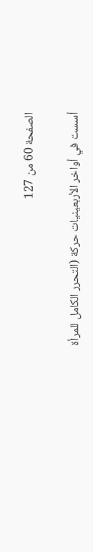الصفحة 60 من 127

أسست في أواخر الأربعينيات حركة (التحرر الكامل للمرأة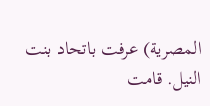المصرية) عرفت باتحاد بنت النيل. قامت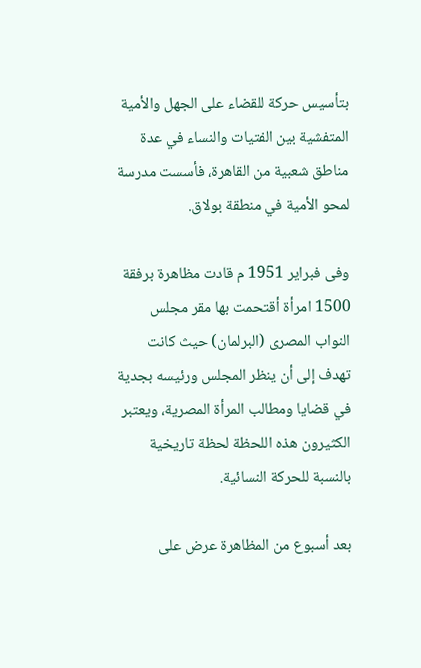بتأسيس حركة للقضاء على الجهل والأمية المتفشية بين الفتيات والنساء في عدة مناطق شعبية من القاهرة، فأسست مدرسة لمحو الأمية في منطقة بولاق.

وفى فبراير 1951 م قادت مظاهرة برفقة 1500 امرأة أقتحمت بها مقر مجلس النواب المصرى (البرلمان) حيث كانت تهدف إلى أن ينظر المجلس ورئيسه بجدية في قضايا ومطالب المرأة المصرية، ويعتبر الكثيرون هذه اللحظة لحظة تاريخية بالنسبة للحركة النسائية.

بعد أسبوع من المظاهرة عرض على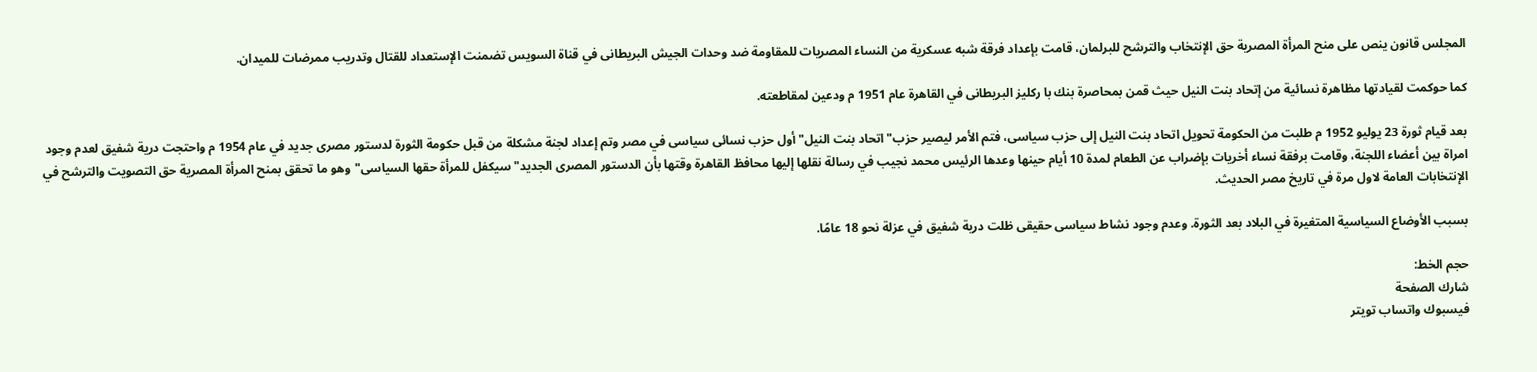المجلس قانون ينص على منح المرأة المصرية حق الإنتخاب والترشح للبرلمان، قامت بإعداد فرقة شبه عسكرية من النساء المصريات للمقاومة ضد وحدات الجيش البريطانى في قناة السويس تضمنت الإستعداد للقتال وتدريب ممرضات للميدان.

كما حوكمت لقيادتها مظاهرة نسائية من إتحاد بنت النيل حيث قمن بمحاصرة بنك با ركليز البريطانى في القاهرة عام 1951 م ودعين لمقاطعته.

بعد قيام ثورة 23 يوليو 1952 م طلبت من الحكومة تحويل اتحاد بنت النيل إلى حزب سياسى، فتم الأمر ليصير حزب"اتحاد بنت النيل"أول حزب نسائى سياسى في مصر وتم إعداد لجنة مشكلة من قبل حكومة الثورة لدستور مصرى جديد في عام 1954 م واحتجت درية شفيق لعدم وجود امراة بين أعضاء اللجنة، وقامت برفقة نساء أخريات بإضراب عن الطعام لمدة 10 أيام حينها وعدها الرئيس محمد نجيب في رسالة نقلها إليها محافظ القاهرة وقتها بأن الدستور المصرى الجديد"سيكفل للمرأة حقها السياسى"وهو ما تحقق بمنح المرأة المصرية حق التصويت والترشح في الإنتخابات العامة لاول مرة في تاريخ مصر الحديث.

بسبب الأوضاع السياسية المتغيرة في البلاد بعد الثورة. وعدم وجود نشاط سياسى حقيقى ظلت درية شفيق في عزلة نحو 18 عامًا.

حجم الخط:
شارك الصفحة
فيسبوك واتساب تويتر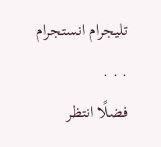تليجرام انستجرام
. . .
فضلًا انتظر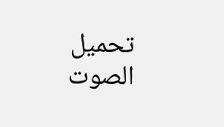تحميل الصوت